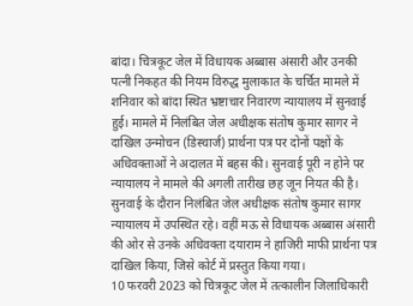बांदा। चित्रकूट जेल में विधायक अब्बास अंसारी और उनकी पत्नी निकहत की नियम विरुद्ध मुलाकात के चर्चित मामले में शनिवार को बांदा स्थित भ्रष्टाचार निवारण न्यायालय में सुनवाई हुई। मामले में निलंबित जेल अधीक्षक संतोष कुमार सागर ने दाखिल उन्मोचन (डिस्चार्ज) प्रार्थना पत्र पर दोनों पक्षों के अधिवक्ताओं ने अदालत में बहस की। सुनवाई पूरी न होने पर न्यायालय ने मामले की अगली तारीख छह जून नियत की है। सुनवाई के दौरान निलंबित जेल अधीक्षक संतोष कुमार सागर न्यायालय में उपस्थित रहे। वहीं मऊ से विधायक अब्बास अंसारी की ओर से उनके अधिवक्ता दयाराम ने हाजिरी माफी प्रार्थना पत्र दाखिल किया, जिसे कोर्ट में प्रस्तुत किया गया।
10 फरवरी 2023 को चित्रकूट जेल में तत्कालीन जिलाधिकारी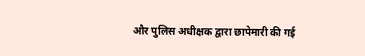और पुलिस अधीक्षक द्वारा छापेमारी की गई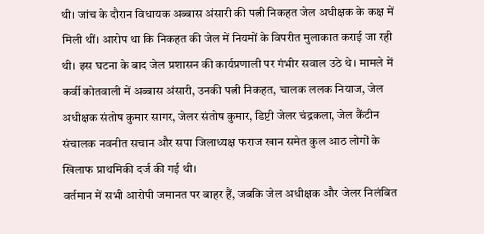थी। जांच के दौरान विधायक अब्बास अंसारी की पत्नी निकहत जेल अधीक्षक के कक्ष में मिली थीं। आरोप था कि निकहत की जेल में नियमों के विपरीत मुलाकात कराई जा रही थी। इस घटना के बाद जेल प्रशासन की कार्यप्रणाली पर गंभीर सवाल उठे थे। मामले में कर्वी कोतवाली में अब्बास अंसारी, उनकी पत्नी निकहत, चालक ललक नियाज, जेल अधीक्षक संतोष कुमार सागर, जेलर संतोष कुमार, डिप्टी जेलर चंद्रकला, जेल कैंटीन संचालक नवनीत सचान और सपा जिलाध्यक्ष फराज खान समेत कुल आठ लोगों के खिलाफ प्राथमिकी दर्ज की गई थी।
वर्तमान में सभी आरोपी जमानत पर बाहर हैं, जबकि जेल अधीक्षक और जेलर निलंबित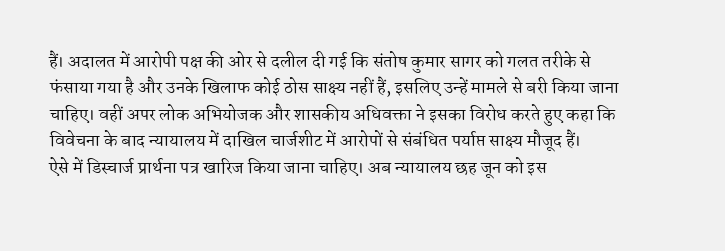हैं। अदालत में आरोपी पक्ष की ओर से दलील दी गई कि संतोष कुमार सागर को गलत तरीके से फंसाया गया है और उनके खिलाफ कोई ठोस साक्ष्य नहीं हैं, इसलिए उन्हें मामले से बरी किया जाना चाहिए। वहीं अपर लोक अभियोजक और शासकीय अधिवक्ता ने इसका विरोध करते हुए कहा कि विवेचना के बाद न्यायालय में दाखिल चार्जशीट में आरोपों से संबंधित पर्याप्त साक्ष्य मौजूद हैं।
ऐसे में डिस्चार्ज प्रार्थना पत्र खारिज किया जाना चाहिए। अब न्यायालय छह जून को इस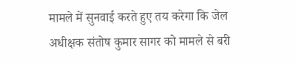मामले में सुनवाई करते हुए तय करेगा कि जेल अधीक्षक संतोष कुमार सागर को मामले से बरी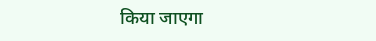किया जाएगा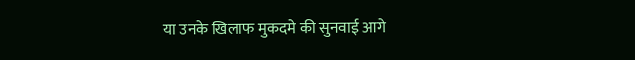या उनके खिलाफ मुकदमे की सुनवाई आगे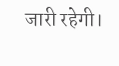जारी रहेगी।